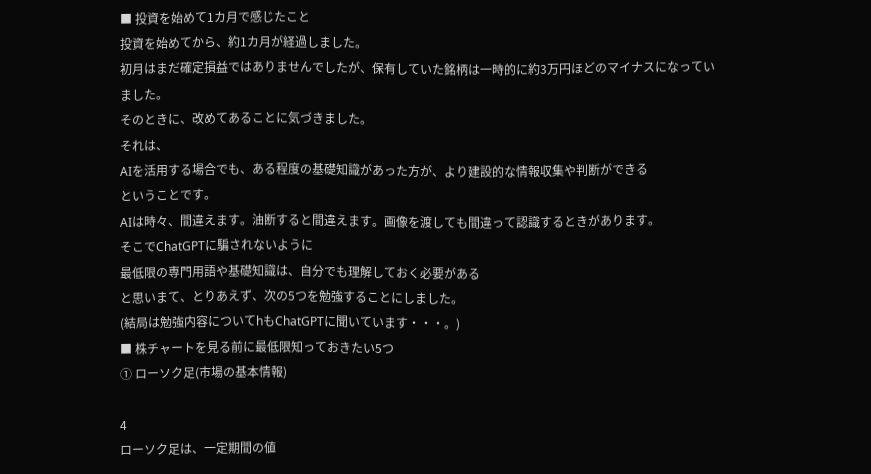■ 投資を始めて1カ月で感じたこと
投資を始めてから、約1カ月が経過しました。
初月はまだ確定損益ではありませんでしたが、保有していた銘柄は一時的に約3万円ほどのマイナスになっていました。
そのときに、改めてあることに気づきました。
それは、
AIを活用する場合でも、ある程度の基礎知識があった方が、より建設的な情報収集や判断ができる
ということです。
AIは時々、間違えます。油断すると間違えます。画像を渡しても間違って認識するときがあります。
そこでChatGPTに騙されないように
最低限の専門用語や基礎知識は、自分でも理解しておく必要がある
と思いまて、とりあえず、次の5つを勉強することにしました。
(結局は勉強内容についてhもChatGPTに聞いています・・・。)
■ 株チャートを見る前に最低限知っておきたい5つ
① ローソク足(市場の基本情報)

4
ローソク足は、一定期間の値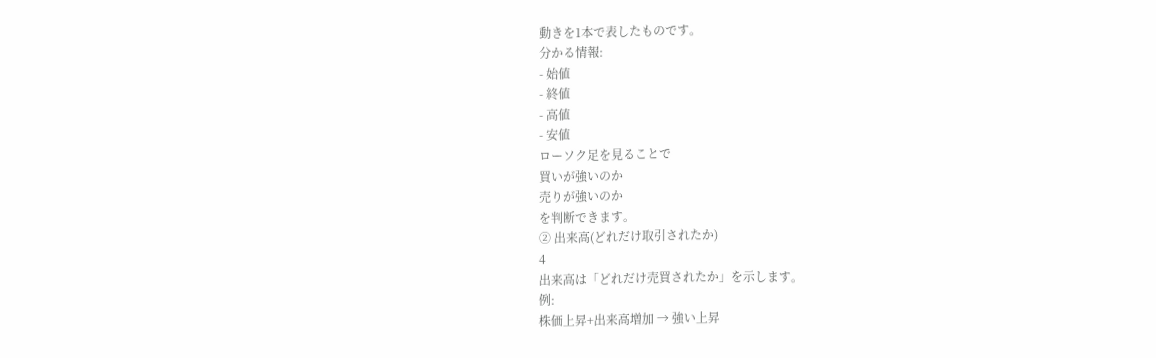動きを1本で表したものです。
分かる情報:
- 始値
- 終値
- 高値
- 安値
ローソク足を見ることで
買いが強いのか
売りが強いのか
を判断できます。
② 出来高(どれだけ取引されたか)
4
出来高は「どれだけ売買されたか」を示します。
例:
株価上昇+出来高増加 → 強い上昇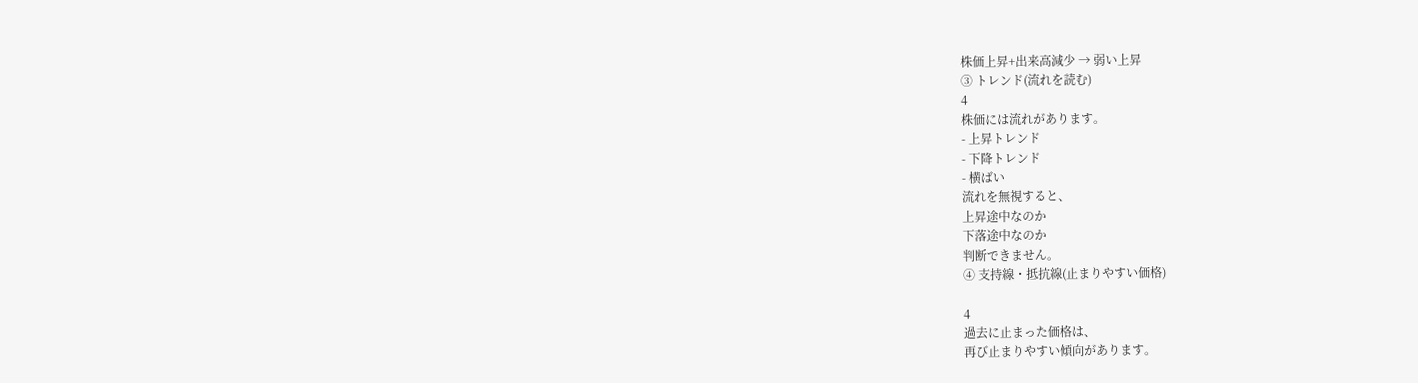株価上昇+出来高減少 → 弱い上昇
③ トレンド(流れを読む)
4
株価には流れがあります。
- 上昇トレンド
- 下降トレンド
- 横ばい
流れを無視すると、
上昇途中なのか
下落途中なのか
判断できません。
④ 支持線・抵抗線(止まりやすい価格)

4
過去に止まった価格は、
再び止まりやすい傾向があります。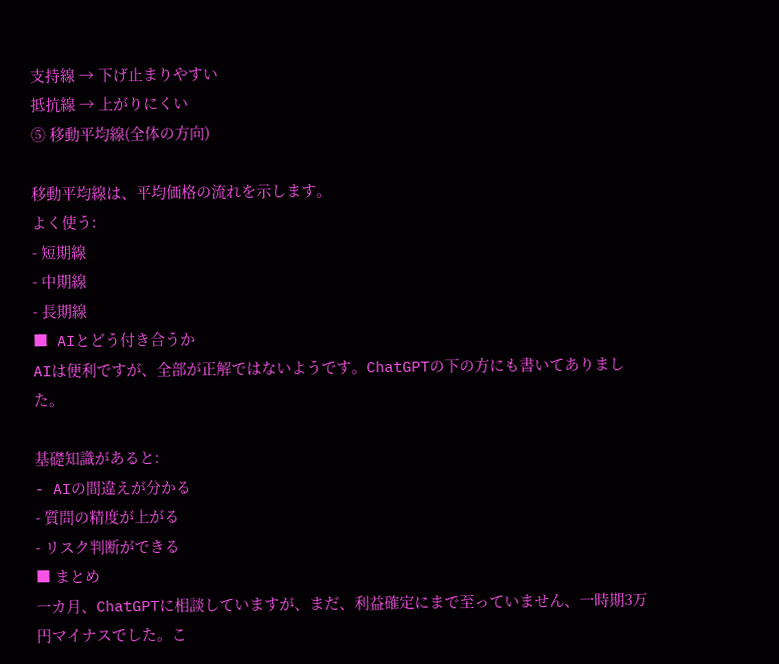支持線 → 下げ止まりやすい
抵抗線 → 上がりにくい
⑤ 移動平均線(全体の方向)

移動平均線は、平均価格の流れを示します。
よく使う:
- 短期線
- 中期線
- 長期線
■ AIとどう付き合うか
AIは便利ですが、全部が正解ではないようです。ChatGPTの下の方にも書いてありました。

基礎知識があると:
- AIの間違えが分かる
- 質問の精度が上がる
- リスク判断ができる
■ まとめ
一カ月、ChatGPTに相談していますが、まだ、利益確定にまで至っていません、一時期3万円マイナスでした。こ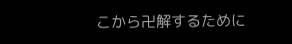こから卍解するために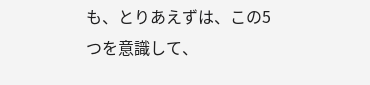も、とりあえずは、この5つを意識して、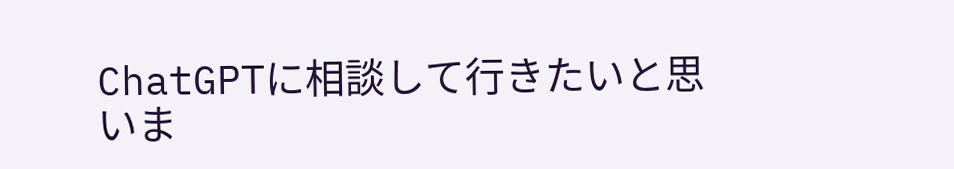ChatGPTに相談して行きたいと思いま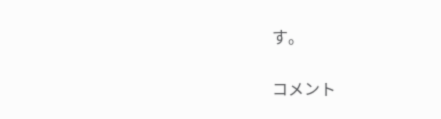す。

コメント